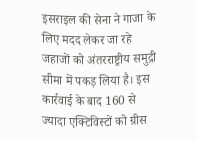इसराइल की सेना ने गाजा के लिए मदद लेकर जा रहे जहाजों को अंतरराष्ट्रीय समुद्री सीमा में पकड़ लिया है। इस कार्रवाई के बाद 160 से ज्यादा एक्टिविस्टों को ग्रीस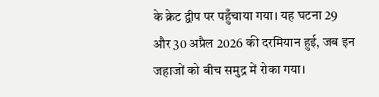के क्रेट द्वीप पर पहुँचाया गया। यह घटना 29 और 30 अप्रैल 2026 की दरमियान हुई, जब इन जहाजों को बीच समुद्र में रोका गया।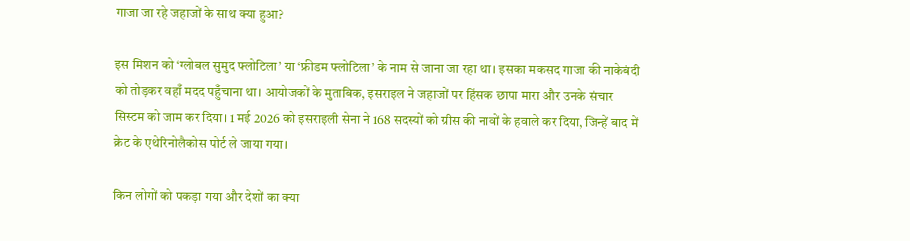गाजा जा रहे जहाजों के साथ क्या हुआ?

इस मिशन को ‘ग्लोबल सुमुद फ्लोटिला’ या ‘फ्रीडम फ्लोटिला’ के नाम से जाना जा रहा था। इसका मकसद गाजा की नाकेबंदी को तोड़कर वहाँ मदद पहुँचाना था। आयोजकों के मुताबिक, इसराइल ने जहाजों पर हिंसक छापा मारा और उनके संचार सिस्टम को जाम कर दिया। 1 मई 2026 को इसराइली सेना ने 168 सदस्यों को ग्रीस की नावों के हवाले कर दिया, जिन्हें बाद में क्रेट के एथेरिनोलैकोस पोर्ट ले जाया गया।

किन लोगों को पकड़ा गया और देशों का क्या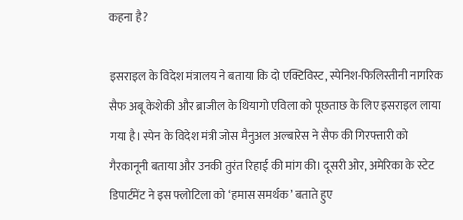कहना है?

इसराइल के विदेश मंत्रालय ने बताया कि दो एक्टिविस्ट, स्पेनिश-फिलिस्तीनी नागरिक सैफ अबू केशेकी और ब्राजील के थियागो एविला को पूछताछ के लिए इसराइल लाया गया है। स्पेन के विदेश मंत्री जोस मैनुअल अल्बारेस ने सैफ की गिरफ्तारी को गैरकानूनी बताया और उनकी तुरंत रिहाई की मांग की। दूसरी ओर, अमेरिका के स्टेट डिपार्टमेंट ने इस फ्लोटिला को ‘हमास समर्थक’ बताते हुए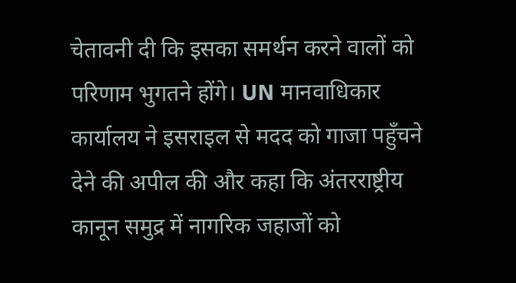चेतावनी दी कि इसका समर्थन करने वालों को परिणाम भुगतने होंगे। UN मानवाधिकार कार्यालय ने इसराइल से मदद को गाजा पहुँचने देने की अपील की और कहा कि अंतरराष्ट्रीय कानून समुद्र में नागरिक जहाजों को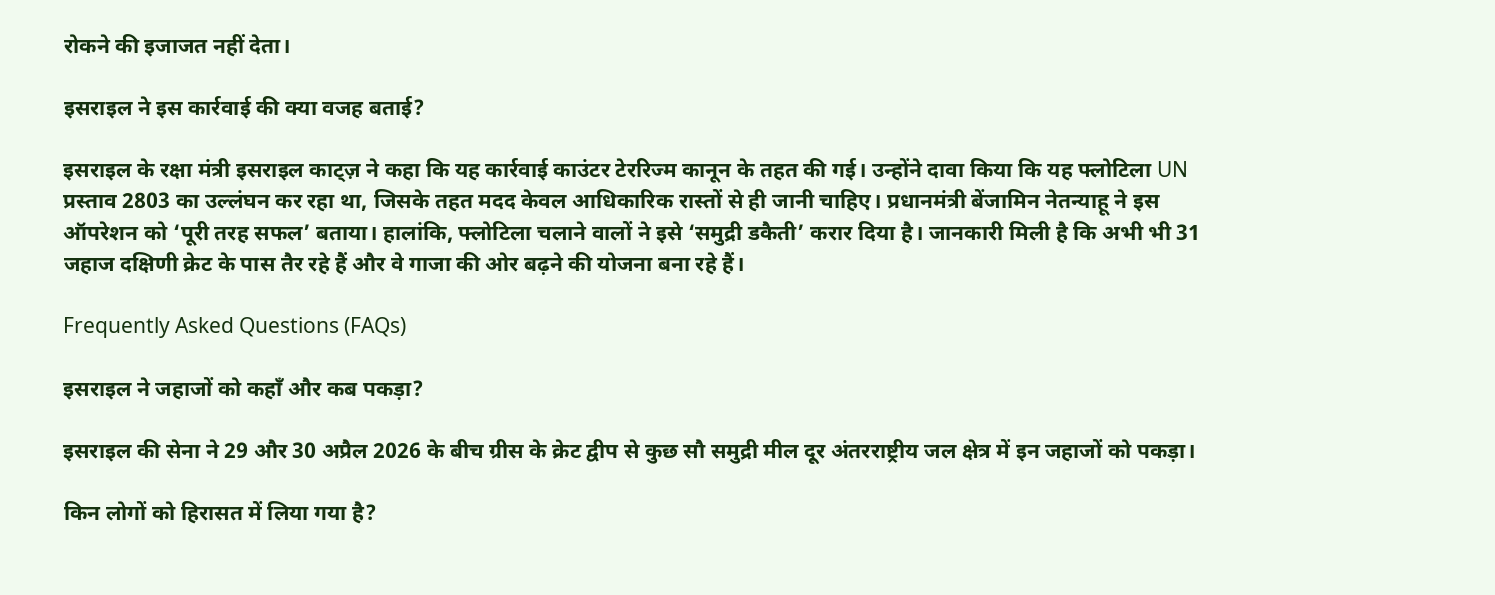रोकने की इजाजत नहीं देता।

इसराइल ने इस कार्रवाई की क्या वजह बताई?

इसराइल के रक्षा मंत्री इसराइल काट्ज़ ने कहा कि यह कार्रवाई काउंटर टेररिज्म कानून के तहत की गई। उन्होंने दावा किया कि यह फ्लोटिला UN प्रस्ताव 2803 का उल्लंघन कर रहा था, जिसके तहत मदद केवल आधिकारिक रास्तों से ही जानी चाहिए। प्रधानमंत्री बेंजामिन नेतन्याहू ने इस ऑपरेशन को ‘पूरी तरह सफल’ बताया। हालांकि, फ्लोटिला चलाने वालों ने इसे ‘समुद्री डकैती’ करार दिया है। जानकारी मिली है कि अभी भी 31 जहाज दक्षिणी क्रेट के पास तैर रहे हैं और वे गाजा की ओर बढ़ने की योजना बना रहे हैं।

Frequently Asked Questions (FAQs)

इसराइल ने जहाजों को कहाँ और कब पकड़ा?

इसराइल की सेना ने 29 और 30 अप्रैल 2026 के बीच ग्रीस के क्रेट द्वीप से कुछ सौ समुद्री मील दूर अंतरराष्ट्रीय जल क्षेत्र में इन जहाजों को पकड़ा।

किन लोगों को हिरासत में लिया गया है?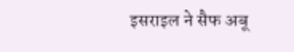इसराइल ने सैफ अबू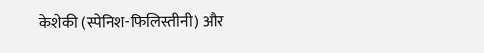केशेकी (स्पेनिश-फिलिस्तीनी) और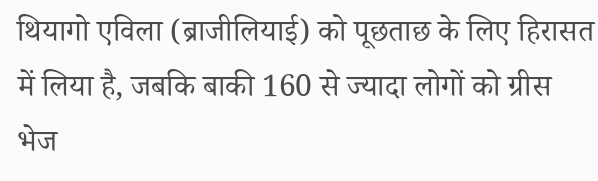थियागो एविला (ब्राजीलियाई) को पूछताछ के लिए हिरासत में लिया है, जबकि बाकी 160 से ज्यादा लोगों को ग्रीस भेज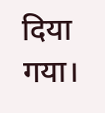दिया गया।